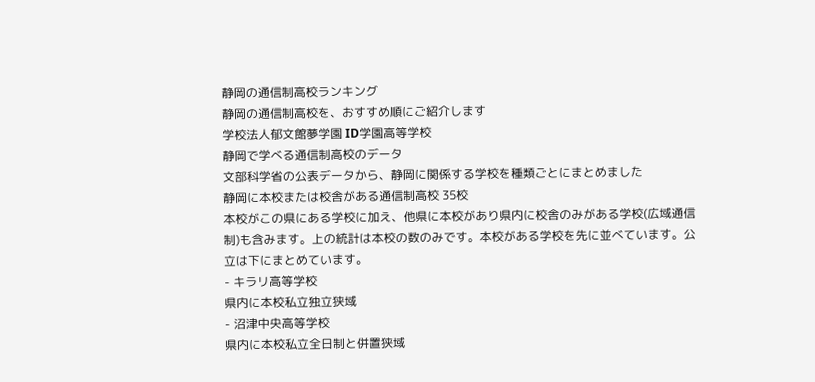静岡の通信制高校ランキング
静岡の通信制高校を、おすすめ順にご紹介します
学校法人郁文館夢学園 ID学園高等学校
静岡で学べる通信制高校のデータ
文部科学省の公表データから、静岡に関係する学校を種類ごとにまとめました
静岡に本校または校舎がある通信制高校 35校
本校がこの県にある学校に加え、他県に本校があり県内に校舎のみがある学校(広域通信制)も含みます。上の統計は本校の数のみです。本校がある学校を先に並べています。公立は下にまとめています。
- キラリ高等学校
県内に本校私立独立狭域
- 沼津中央高等学校
県内に本校私立全日制と併置狭域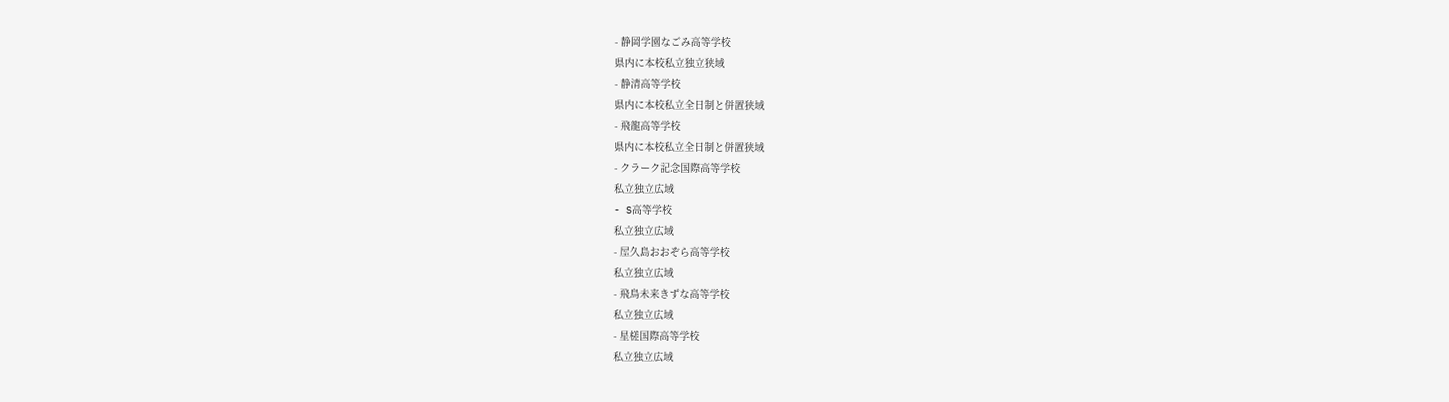- 静岡学園なごみ高等学校
県内に本校私立独立狭域
- 静清高等学校
県内に本校私立全日制と併置狭域
- 飛龍高等学校
県内に本校私立全日制と併置狭域
- クラーク記念国際高等学校
私立独立広域
- S高等学校
私立独立広域
- 屋久島おおぞら高等学校
私立独立広域
- 飛鳥未来きずな高等学校
私立独立広域
- 星槎国際高等学校
私立独立広域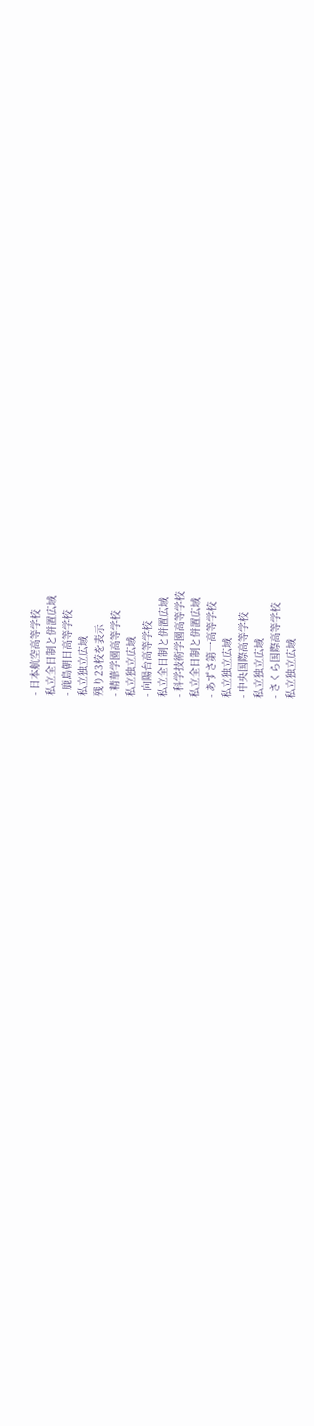- 日本航空高等学校
私立全日制と併置広域
- 鹿島朝日高等学校
私立独立広域
残り23校を表示
- 精華学園高等学校
私立独立広域
- 向陽台高等学校
私立全日制と併置広域
- 科学技術学園高等学校
私立全日制と併置広域
- あずさ第一高等学校
私立独立広域
- 中央国際高等学校
私立独立広域
- さくら国際高等学校
私立独立広域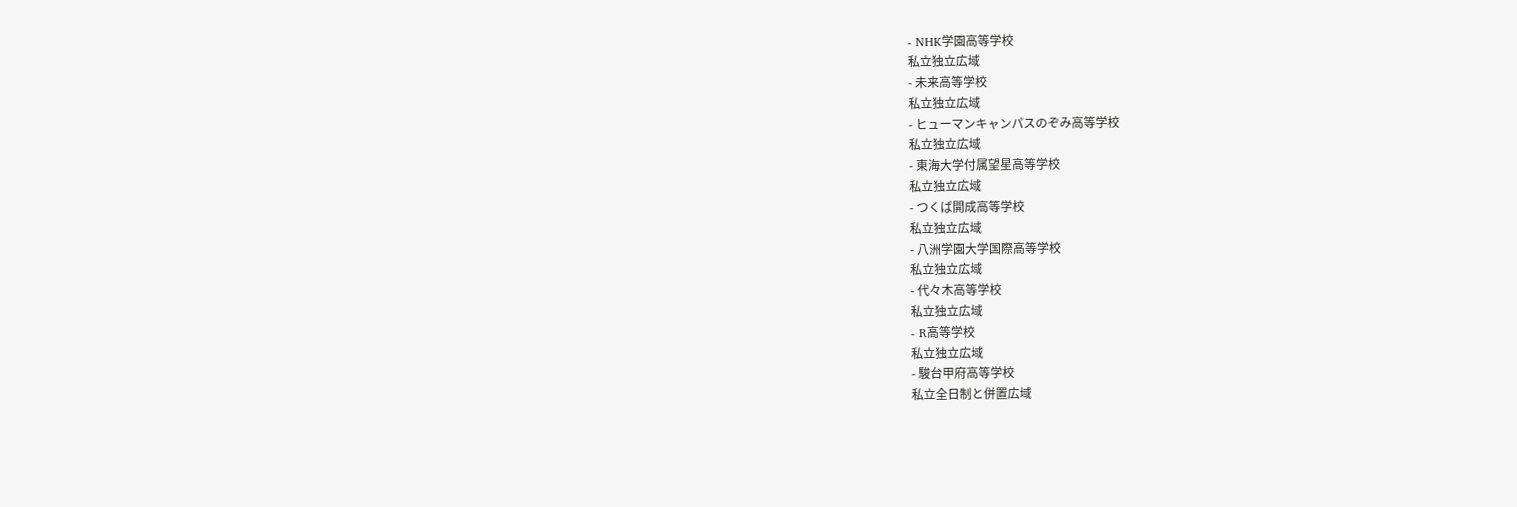- NHK学園高等学校
私立独立広域
- 未来高等学校
私立独立広域
- ヒューマンキャンパスのぞみ高等学校
私立独立広域
- 東海大学付属望星高等学校
私立独立広域
- つくば開成高等学校
私立独立広域
- 八洲学園大学国際高等学校
私立独立広域
- 代々木高等学校
私立独立広域
- R高等学校
私立独立広域
- 駿台甲府高等学校
私立全日制と併置広域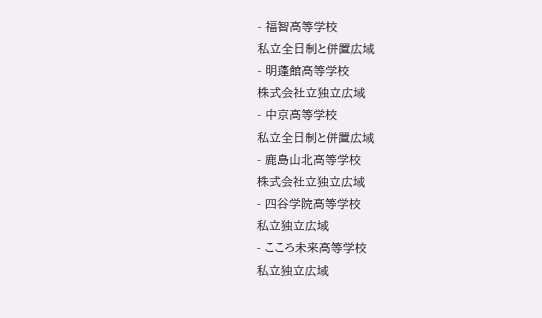- 福智高等学校
私立全日制と併置広域
- 明蓬館高等学校
株式会社立独立広域
- 中京高等学校
私立全日制と併置広域
- 鹿島山北高等学校
株式会社立独立広域
- 四谷学院高等学校
私立独立広域
- こころ未来高等学校
私立独立広域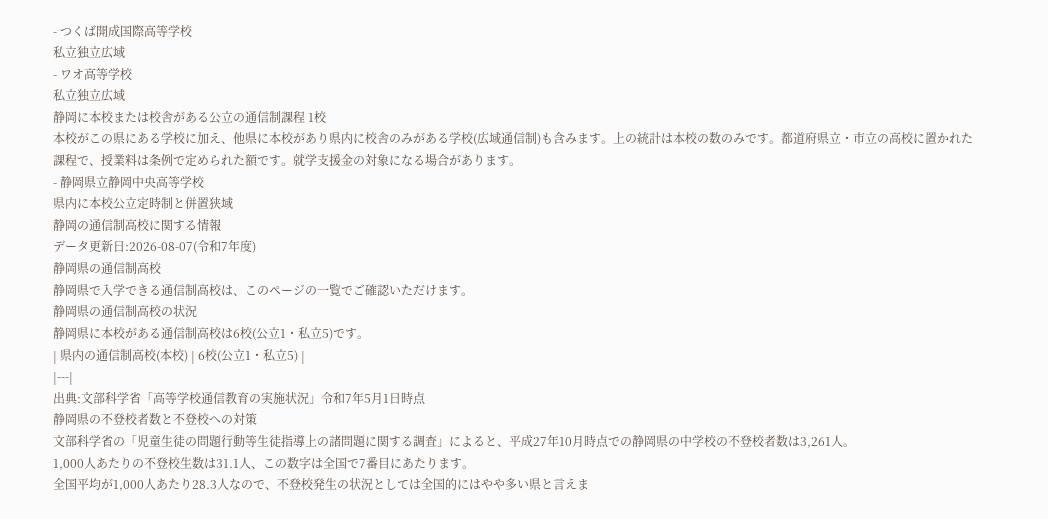- つくば開成国際高等学校
私立独立広域
- ワオ高等学校
私立独立広域
静岡に本校または校舎がある公立の通信制課程 1校
本校がこの県にある学校に加え、他県に本校があり県内に校舎のみがある学校(広域通信制)も含みます。上の統計は本校の数のみです。都道府県立・市立の高校に置かれた課程で、授業料は条例で定められた額です。就学支援金の対象になる場合があります。
- 静岡県立静岡中央高等学校
県内に本校公立定時制と併置狭域
静岡の通信制高校に関する情報
データ更新日:2026-08-07(令和7年度)
静岡県の通信制高校
静岡県で入学できる通信制高校は、このページの一覧でご確認いただけます。
静岡県の通信制高校の状況
静岡県に本校がある通信制高校は6校(公立1・私立5)です。
| 県内の通信制高校(本校) | 6校(公立1・私立5) |
|---|
出典:文部科学省「高等学校通信教育の実施状況」令和7年5月1日時点
静岡県の不登校者数と不登校への対策
文部科学省の「児童生徒の問題行動等生徒指導上の諸問題に関する調査」によると、平成27年10月時点での静岡県の中学校の不登校者数は3,261人。
1,000人あたりの不登校生数は31.1人、この数字は全国で7番目にあたります。
全国平均が1,000人あたり28.3人なので、不登校発生の状況としては全国的にはやや多い県と言えま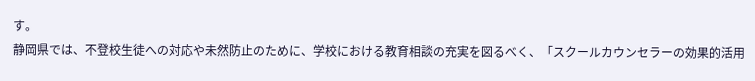す。
静岡県では、不登校生徒への対応や未然防止のために、学校における教育相談の充実を図るべく、「スクールカウンセラーの効果的活用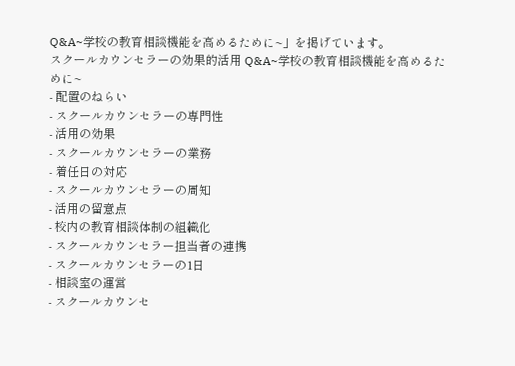Q&A~学校の教育相談機能を高めるために~」を掲げています。
スクールカウンセラーの効果的活用 Q&A~学校の教育相談機能を高めるために~
- 配置のねらい
- スクールカウンセラーの専門性
- 活用の効果
- スクールカウンセラーの業務
- 着任日の対応
- スクールカウンセラーの周知
- 活用の留意点
- 校内の教育相談体制の組織化
- スクールカウンセラー担当者の連携
- スクールカウンセラーの1日
- 相談室の運営
- スクールカウンセ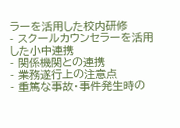ラーを活用した校内研修
- スクールカウンセラーを活用した小中連携
- 関係機関との連携
- 業務遂行上の注意点
- 重篤な事故・事件発生時の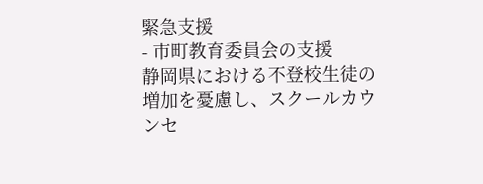緊急支援
- 市町教育委員会の支援
静岡県における不登校生徒の増加を憂慮し、スクールカウンセ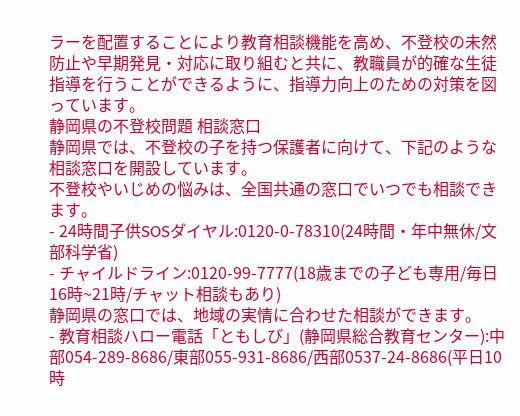ラーを配置することにより教育相談機能を高め、不登校の未然防止や早期発見・対応に取り組むと共に、教職員が的確な生徒指導を行うことができるように、指導力向上のための対策を図っています。
静岡県の不登校問題 相談窓口
静岡県では、不登校の子を持つ保護者に向けて、下記のような相談窓口を開設しています。
不登校やいじめの悩みは、全国共通の窓口でいつでも相談できます。
- 24時間子供SOSダイヤル:0120-0-78310(24時間・年中無休/文部科学省)
- チャイルドライン:0120-99-7777(18歳までの子ども専用/毎日16時~21時/チャット相談もあり)
静岡県の窓口では、地域の実情に合わせた相談ができます。
- 教育相談ハロー電話「ともしび」(静岡県総合教育センター):中部054-289-8686/東部055-931-8686/西部0537-24-8686(平日10時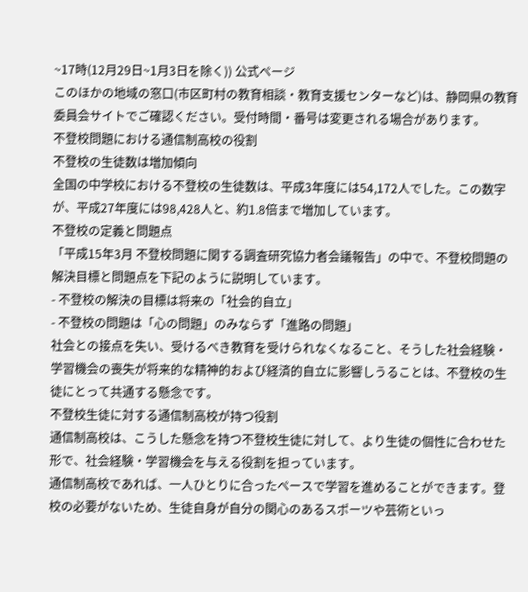~17時(12月29日~1月3日を除く)) 公式ページ
このほかの地域の窓口(市区町村の教育相談・教育支援センターなど)は、静岡県の教育委員会サイトでご確認ください。受付時間・番号は変更される場合があります。
不登校問題における通信制高校の役割
不登校の生徒数は増加傾向
全国の中学校における不登校の生徒数は、平成3年度には54,172人でした。この数字が、平成27年度には98,428人と、約1.8倍まで増加しています。
不登校の定義と問題点
「平成15年3月 不登校問題に関する調査研究協力者会議報告」の中で、不登校問題の解決目標と問題点を下記のように説明しています。
- 不登校の解決の目標は将来の「社会的自立」
- 不登校の問題は「心の問題」のみならず「進路の問題」
社会との接点を失い、受けるべき教育を受けられなくなること、そうした社会経験・学習機会の喪失が将来的な精神的および経済的自立に影響しうることは、不登校の生徒にとって共通する懸念です。
不登校生徒に対する通信制高校が持つ役割
通信制高校は、こうした懸念を持つ不登校生徒に対して、より生徒の個性に合わせた形で、社会経験・学習機会を与える役割を担っています。
通信制高校であれば、一人ひとりに合ったペースで学習を進めることができます。登校の必要がないため、生徒自身が自分の関心のあるスポーツや芸術といっ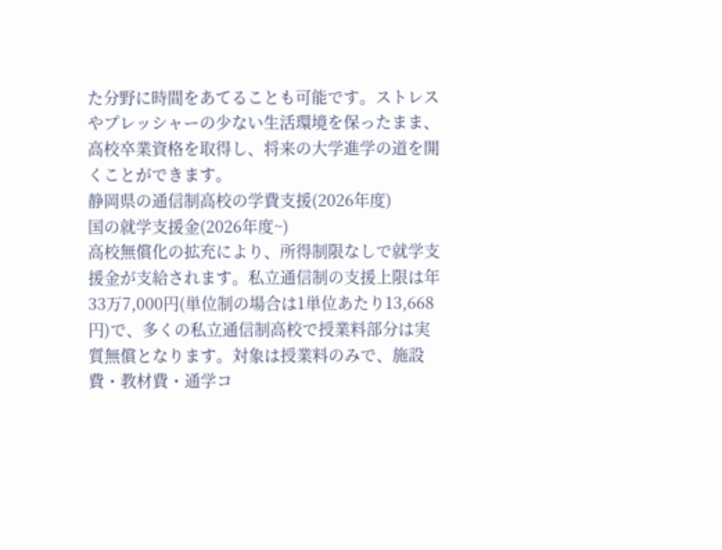た分野に時間をあてることも可能です。ストレスやプレッシャーの少ない生活環境を保ったまま、高校卒業資格を取得し、将来の大学進学の道を開くことができます。
静岡県の通信制高校の学費支援(2026年度)
国の就学支援金(2026年度~)
高校無償化の拡充により、所得制限なしで就学支援金が支給されます。私立通信制の支援上限は年33万7,000円(単位制の場合は1単位あたり13,668円)で、多くの私立通信制高校で授業料部分は実質無償となります。対象は授業料のみで、施設費・教材費・通学コ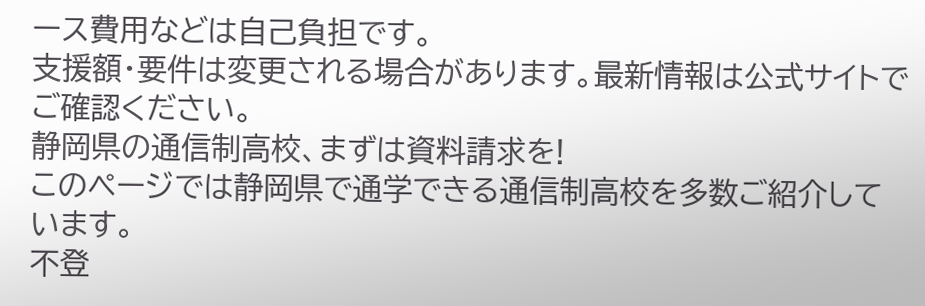ース費用などは自己負担です。
支援額・要件は変更される場合があります。最新情報は公式サイトでご確認ください。
静岡県の通信制高校、まずは資料請求を!
このページでは静岡県で通学できる通信制高校を多数ご紹介しています。
不登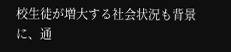校生徒が増大する社会状況も背景に、通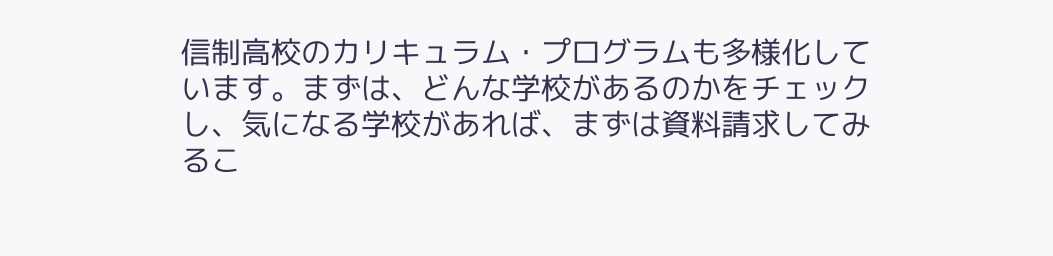信制高校のカリキュラム・プログラムも多様化しています。まずは、どんな学校があるのかをチェックし、気になる学校があれば、まずは資料請求してみるこ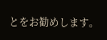とをお勧めします。